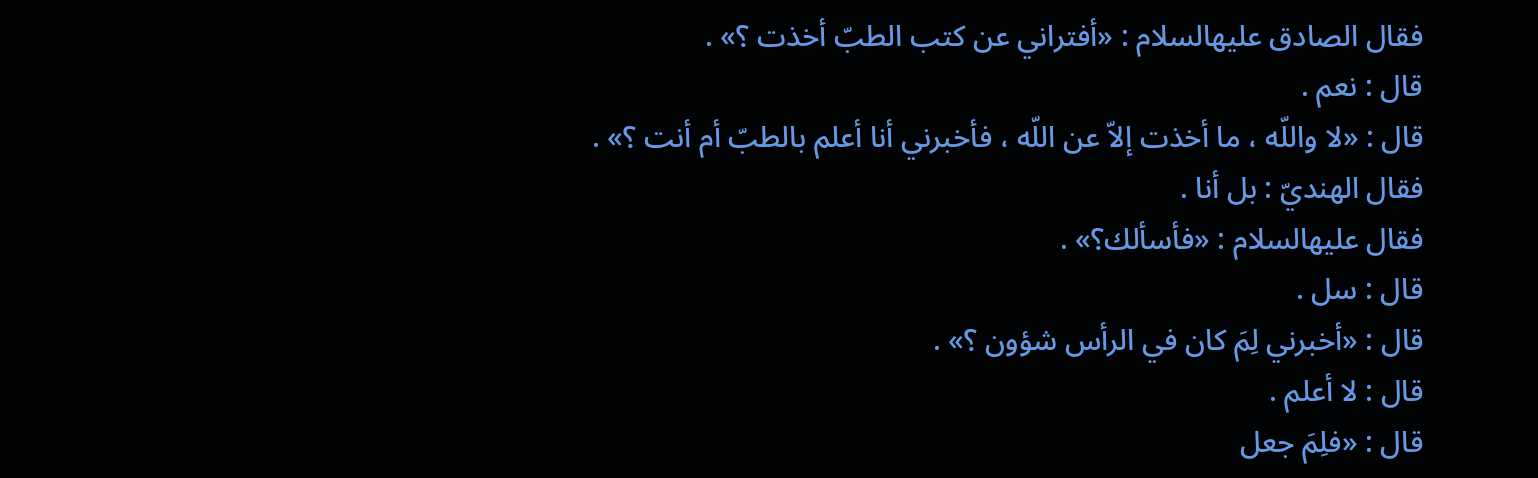فقال الصادق عليهالسلام : «أفتراني عن كتب الطبّ أخذت ؟» .
قال : نعم .
قال : «لا واللّه ، ما أخذت إلاّ عن اللّه ، فأخبرني أنا أعلم بالطبّ أم أنت ؟» .
فقال الهنديّ : بل أنا .
فقال عليهالسلام : «فأسألك؟» .
قال : سل .
قال : «أخبرني لِمَ كان في الرأس شؤون ؟» .
قال : لا أعلم .
قال : «فلِمَ جعل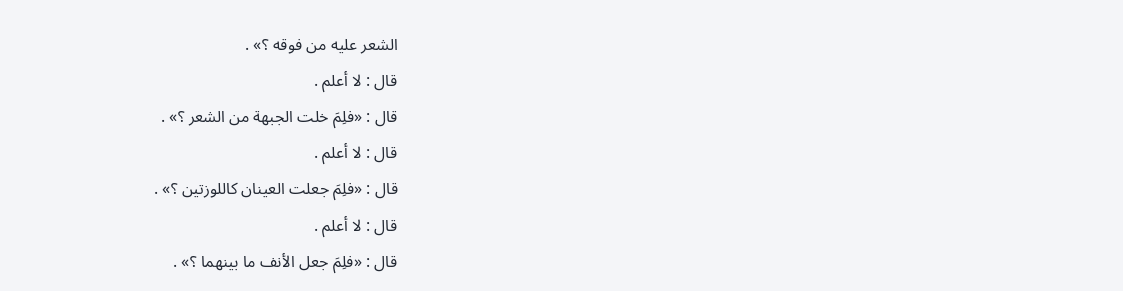الشعر عليه من فوقه ؟» .
قال : لا أعلم .
قال : «فلِمَ خلت الجبهة من الشعر ؟» .
قال : لا أعلم .
قال : «فلِمَ جعلت العينان كاللوزتين ؟» .
قال : لا أعلم .
قال : «فلِمَ جعل الأنف ما بينهما ؟» .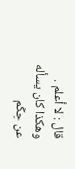قال : لا أعلم .
وهكذا كان يسأله عن حِكَم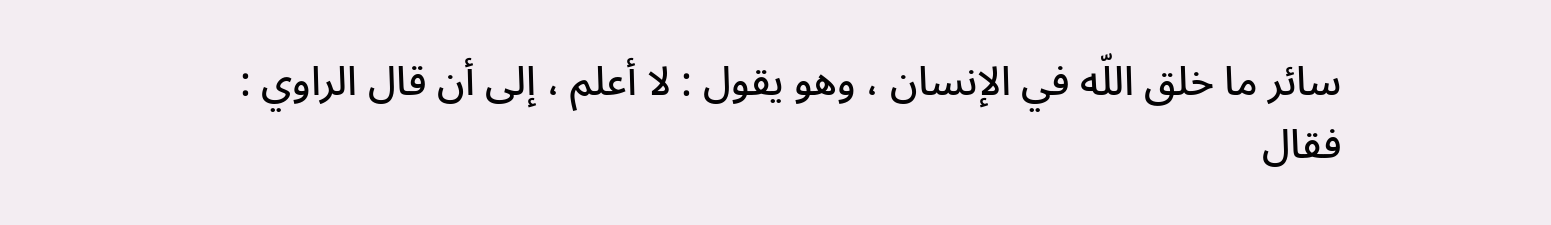سائر ما خلق اللّه في الإنسان ، وهو يقول : لا أعلم ، إلى أن قال الراوي : فقال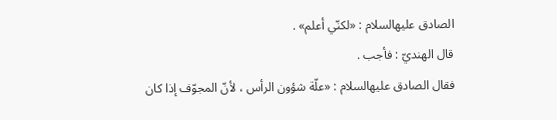الصادق عليهالسلام : «لكنّي أعلم» .
قال الهنديّ : فأجب .
فقال الصادق عليهالسلام : «علّة شؤون الرأس ، لأنّ المجوّف إذا كان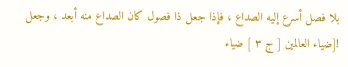بلا فصل أسرع إليه الصداع ، فإذا جعل ذا فصول كان الصداع منه أبعد ، وجعل
![ضياء العالمين [ ج ٣ ] ضياء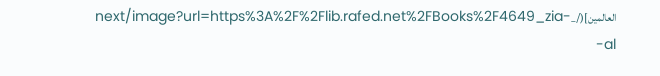العالمين](/_next/image?url=https%3A%2F%2Flib.rafed.net%2FBooks%2F4649_zia-al-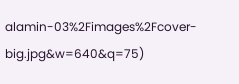alamin-03%2Fimages%2Fcover-big.jpg&w=640&q=75)